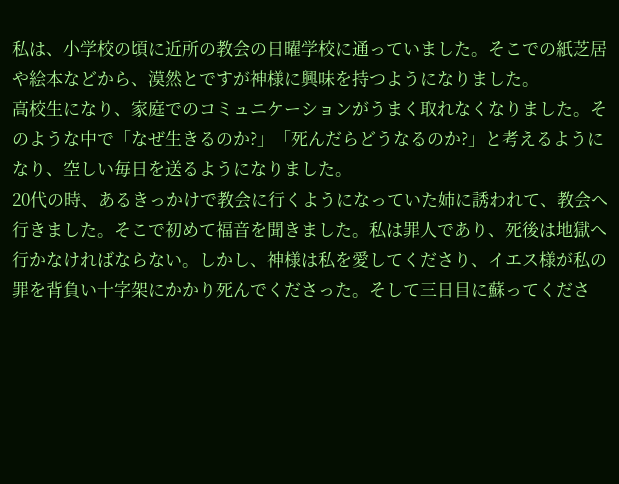私は、小学校の頃に近所の教会の日曜学校に通っていました。そこでの紙芝居や絵本などから、漠然とですが神様に興味を持つようになりました。
高校生になり、家庭でのコミュニケーションがうまく取れなくなりました。そのような中で「なぜ生きるのか?」「死んだらどうなるのか?」と考えるようになり、空しい毎日を送るようになりました。
20代の時、あるきっかけで教会に行くようになっていた姉に誘われて、教会へ行きました。そこで初めて福音を聞きました。私は罪人であり、死後は地獄へ行かなければならない。しかし、神様は私を愛してくださり、イエス様が私の罪を背負い十字架にかかり死んでくださった。そして三日目に蘇ってくださ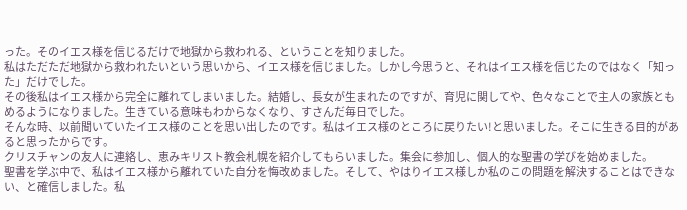った。そのイエス様を信じるだけで地獄から救われる、ということを知りました。
私はただただ地獄から救われたいという思いから、イエス様を信じました。しかし今思うと、それはイエス様を信じたのではなく「知った」だけでした。
その後私はイエス様から完全に離れてしまいました。結婚し、長女が生まれたのですが、育児に関してや、色々なことで主人の家族ともめるようになりました。生きている意味もわからなくなり、すさんだ毎日でした。
そんな時、以前聞いていたイエス様のことを思い出したのです。私はイエス様のところに戻りたい!と思いました。そこに生きる目的があると思ったからです。
クリスチャンの友人に連絡し、恵みキリスト教会札幌を紹介してもらいました。集会に参加し、個人的な聖書の学びを始めました。
聖書を学ぶ中で、私はイエス様から離れていた自分を悔改めました。そして、やはりイエス様しか私のこの問題を解決することはできない、と確信しました。私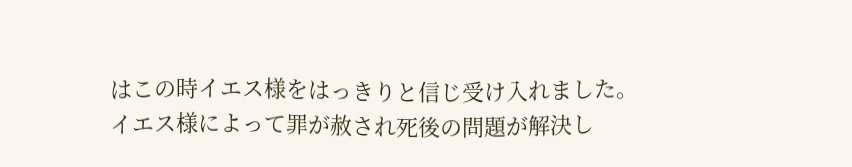はこの時イエス様をはっきりと信じ受け入れました。
イエス様によって罪が赦され死後の問題が解決し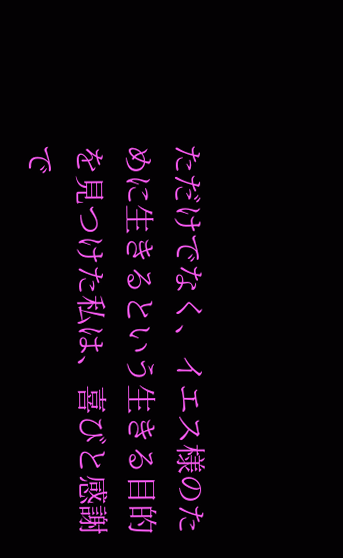ただけでなく、イエス様のために生きるという生きる目的を見つけた私は、喜びと感謝で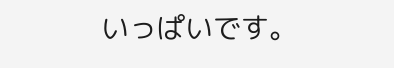いっぱいです。